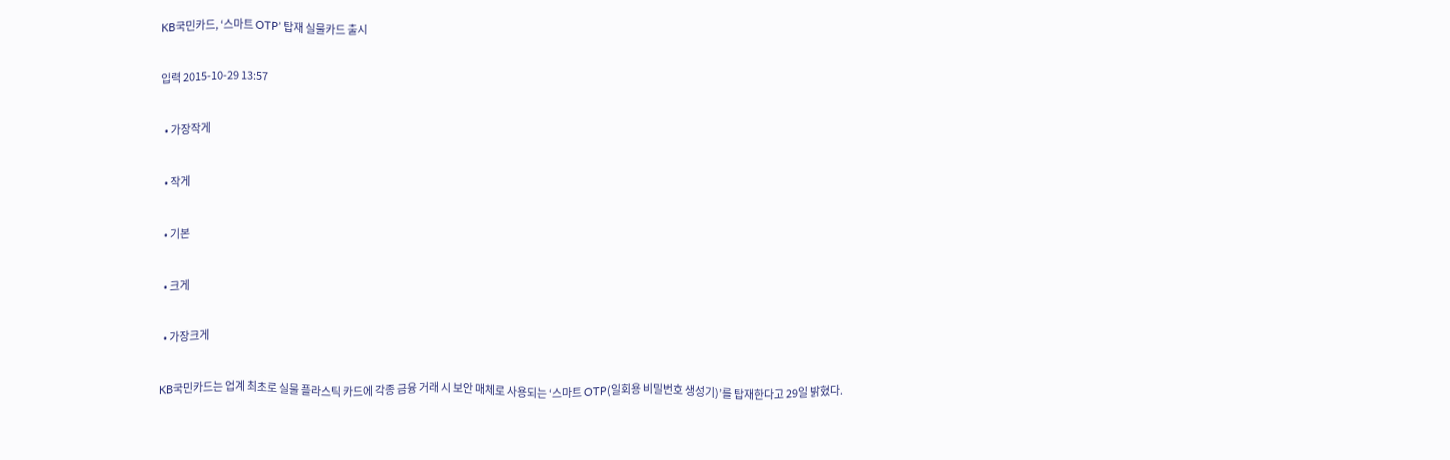KB국민카드, ‘스마트 OTP’ 탑재 실물카드 출시

입력 2015-10-29 13:57

  • 가장작게

  • 작게

  • 기본

  • 크게

  • 가장크게

KB국민카드는 업계 최초로 실물 플라스틱 카드에 각종 금융 거래 시 보안 매체로 사용되는 ‘스마트 OTP(일회용 비밀번호 생성기)’를 탑재한다고 29일 밝혔다.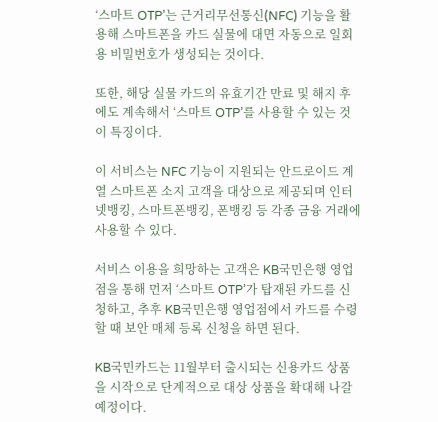‘스마트 OTP’는 근거리무선통신(NFC) 기능을 활용해 스마트폰을 카드 실물에 대면 자동으로 일회용 비밀번호가 생성되는 것이다.

또한, 해당 실물 카드의 유효기간 만료 및 해지 후에도 계속해서 ‘스마트 OTP’를 사용할 수 있는 것이 특징이다.

이 서비스는 NFC 기능이 지원되는 안드로이드 계열 스마트폰 소지 고객을 대상으로 제공되며 인터넷뱅킹, 스마트폰뱅킹, 폰뱅킹 등 각종 금융 거래에 사용할 수 있다.

서비스 이용을 희망하는 고객은 KB국민은행 영업점을 통해 먼저 ‘스마트 OTP’가 탑재된 카드를 신청하고, 추후 KB국민은행 영업점에서 카드를 수령할 때 보안 매체 등록 신청을 하면 된다.

KB국민카드는 11월부터 출시되는 신용카드 상품을 시작으로 단계적으로 대상 상품을 확대해 나갈 예정이다.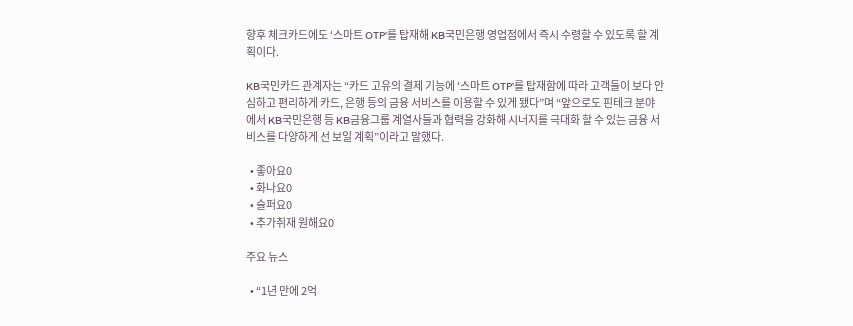향후 체크카드에도 ‘스마트 OTP’를 탑재해 KB국민은행 영업점에서 즉시 수령할 수 있도록 할 계획이다.

KB국민카드 관계자는 “카드 고유의 결제 기능에 ‘스마트 OTP’를 탑재함에 따라 고객들이 보다 안심하고 편리하게 카드, 은행 등의 금융 서비스를 이용할 수 있게 됐다”며 “앞으로도 핀테크 분야에서 KB국민은행 등 KB금융그룹 계열사들과 협력을 강화해 시너지를 극대화 할 수 있는 금융 서비스를 다양하게 선 보일 계획”이라고 말했다.

  • 좋아요0
  • 화나요0
  • 슬퍼요0
  • 추가취재 원해요0

주요 뉴스

  • “1년 만에 2억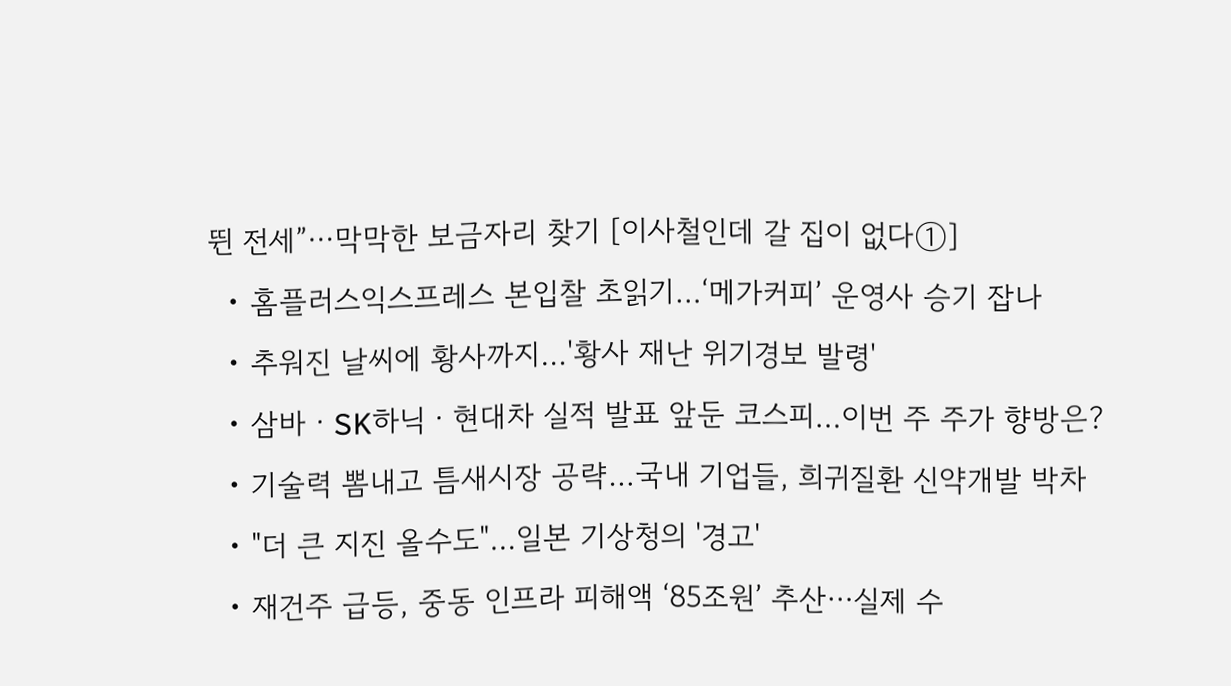뛴 전세”⋯막막한 보금자리 찾기 [이사철인데 갈 집이 없다①]
  • 홈플러스익스프레스 본입찰 초읽기…‘메가커피’ 운영사 승기 잡나
  • 추워진 날씨에 황사까지…'황사 재난 위기경보 발령'
  • 삼바ㆍSK하닉ㆍ현대차 실적 발표 앞둔 코스피…이번 주 주가 향방은?
  • 기술력 뽐내고 틈새시장 공략…국내 기업들, 희귀질환 신약개발 박차
  • "더 큰 지진 올수도"…일본 기상청의 '경고'
  • 재건주 급등, 중동 인프라 피해액 ‘85조원’ 추산⋯실제 수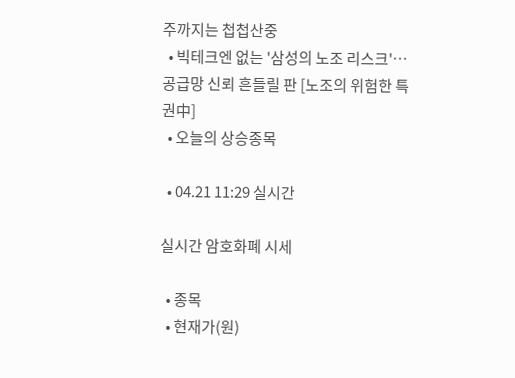주까지는 첩첩산중
  • 빅테크엔 없는 '삼성의 노조 리스크'…공급망 신뢰 흔들릴 판 [노조의 위험한 특권中]
  • 오늘의 상승종목

  • 04.21 11:29 실시간

실시간 암호화폐 시세

  • 종목
  • 현재가(원)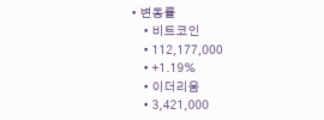• 변동률
    • 비트코인
    • 112,177,000
    • +1.19%
    • 이더리움
    • 3,421,000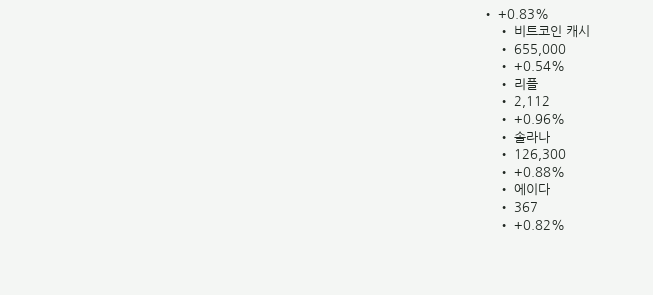• +0.83%
    • 비트코인 캐시
    • 655,000
    • +0.54%
    • 리플
    • 2,112
    • +0.96%
    • 솔라나
    • 126,300
    • +0.88%
    • 에이다
    • 367
    • +0.82%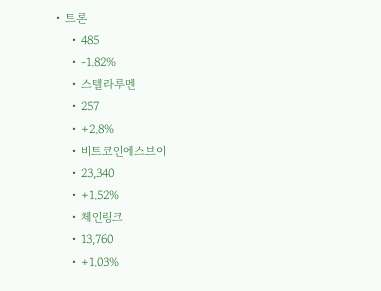• 트론
    • 485
    • -1.82%
    • 스텔라루멘
    • 257
    • +2.8%
    • 비트코인에스브이
    • 23,340
    • +1.52%
    • 체인링크
    • 13,760
    • +1.03%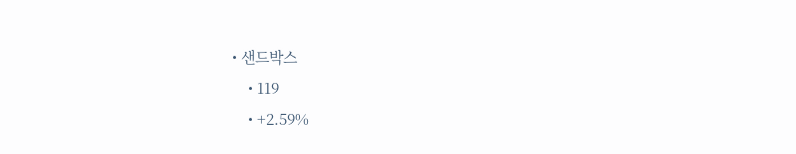• 샌드박스
    • 119
    • +2.59%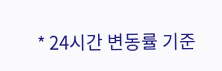* 24시간 변동률 기준